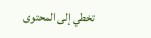تخطي إلى المحتوى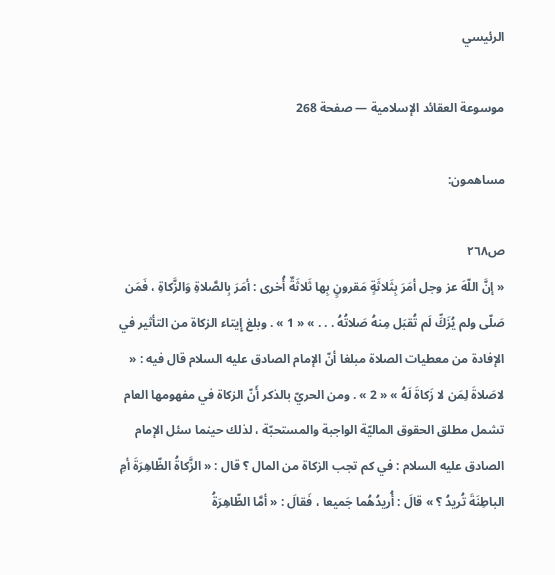الرئيسي

موسوعة العقائد الإسلامية — صفحة 268

مساهمون:

ص٢٦٨
« إنَّ اللّهَ عز وجل أمَرَ بِثَلاثَةٍ مَقرونٍ بِها ثَلاثَةٌ أُخرى : أمَرَ بِالصَّلاةِ وَالزَّكاةِ ، فَمَن صَلّى ولم يُزَكِّ لَم تُقبَل مِنهُ صَلاتُهُ . . . » « 1 » . وبلغ إِيتاء الزكاة من التأثير في الإفادة من معطيات الصلاة مبلغا أنّ الإمام الصادق عليه السلام قال فيه : « لاصَلاةَ لِمَن لا زَكاةَ لَهُ » « 2 » . ومن الحريّ بالذكر أَنّ الزكاة في مفهومها العام تشمل مطلق الحقوق الماليّة الواجبة والمستحبّة ، لذلك حينما سئل الإمام الصادق عليه السلام : في كم تجب الزكاة من المال ؟ قال : « الزَّكاةُ الظّاهِرَةَ أمِ الباطِنَةَ تُريدُ ؟ » قالَ : أُريدُهُما جَميعا ، فَقالَ : « أمَّا الظّاهِرَةُ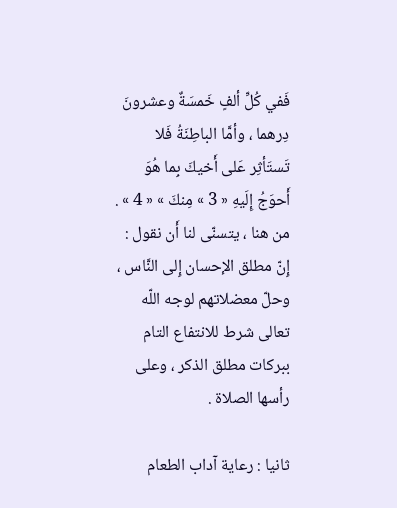فَفي كُلِّ ألفٍ خَمسَةٌ وعشرونَ دِرهما ، وأمَّا الباطِنَةُ فَلا تَستَأثِر عَلى أَخيكَ بِما هُوَ أَحوَجُ إِلَيهِ « 3 » مِنكَ » « 4 » . من هنا ، يتسنّى لنا أَن نقول : إِنّ مطلق الإحسان إِلى النَّاس ، وحلّ معضلاتهم لوجه اللّه تعالى شرط للانتفاع التام ببركات مطلق الذكر ، وعلى رأسها الصلاة .

ثانيا : رعاية آداب الطعام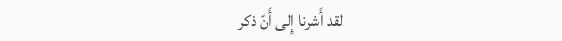لقد أَشرنا إِلى أَنّ ذكر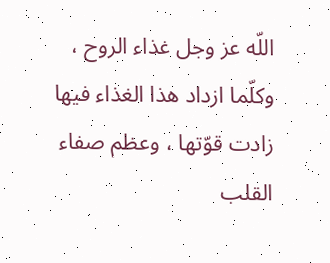اللّه عز وجل غذاء الروح ، وكلّما ازداد هذا الغذاء فيها زادت قوّتها ، وعظم صفاء القلب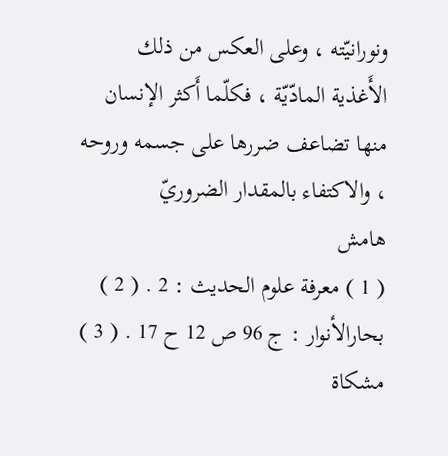ونورانيّته ، وعلى العكس من ذلك الأَغذية المادّيّة ، فكلّما أَكثر الإنسان منها تضاعف ضررها على جسمه وروحه ، والاكتفاء بالمقدار الضروريّ
هامش
( 1 ) معرفة علوم الحديث : 2 . ( 2 ) بحارالأنوار : ج 96 ص 12 ح 17 . ( 3 ) مشكاة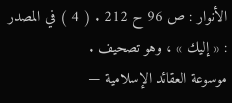الأنوار : ص 96 ح 212 . ( 4 ) في المصدر : « إليك » ، وهو تصحيف .
موسوعة العقائد الإسلامية —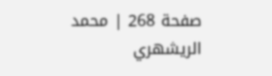صفحة 268 | محمد الريشهري